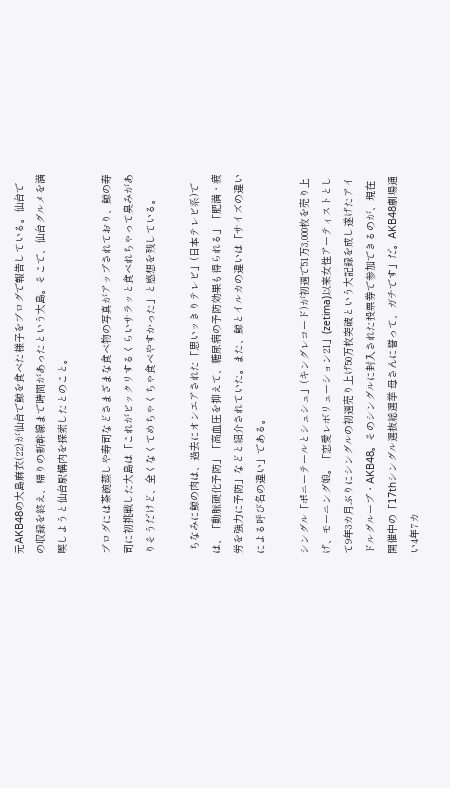元AKB48の大島麻衣(22)が仙台で鯨を食べた様子をブログで報告している。仙台での収録を終え、帰りの新幹線まで時間があったという大島。そこで、仙台グルメを満喫しようと仙台駅構内を探索したとのこと。

ブログには茶碗蒸しや寿司などさまざまな食べ物の写真がアップされており、鯨の寿司に初挑戦した大島は「これがビックリするくらいサラッと食べれちゃって臭みがありそうだけど、全くなくてめちゃくちゃ食べやすかった」と感想を残している。

 ちなみに鯨の肉は、過去にオンエアされた「思いッきりテレビ」(日本テレビ系)では、「動脈硬化予防」「高血圧を抑えて、糖尿病の予防効果も得られる」「肥満・疲労を強力に予防」などと紹介されていた。また、鯨とイルカの違いは「サイズの違いによる呼び名の違い」である。

シングル「ポニーテールとシュシュ」(キングレコード)が初週で51万3,000枚を売り上げ、モーニング娘。「恋愛レボリューション21」(zetima)以来女性アーティストとして9年3カ月ぶりにシングルの初週売り上げ50万枚突破という大記録を成し遂げたアイドルグループ・AKB48。そのシングルに封入された投票券で参加できるのが、現在開催中の「17thシングル選抜総選挙 母さんに誓って、ガチです」だ。AKB48劇場通い4年7カ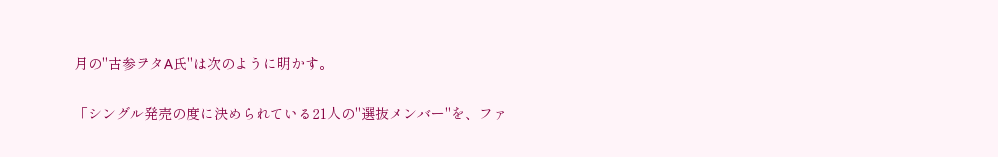月の"古参ヲタA氏"は次のように明かす。

「シングル発売の度に決められている21人の"選抜メンバー"を、ファ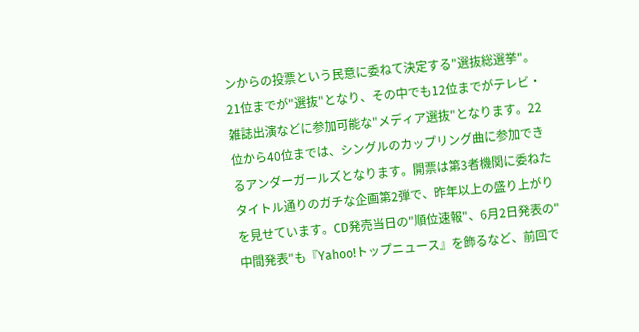ンからの投票という民意に委ねて決定する"選抜総選挙"。21位までが"選抜"となり、その中でも12位までがテレビ・雑誌出演などに参加可能な"メディア選抜"となります。22位から40位までは、シングルのカップリング曲に参加できるアンダーガールズとなります。開票は第3者機関に委ねたタイトル通りのガチな企画第2弾で、昨年以上の盛り上がりを見せています。CD発売当日の"順位速報"、6月2日発表の"中間発表"も『Yahoo!トップニュース』を飾るなど、前回で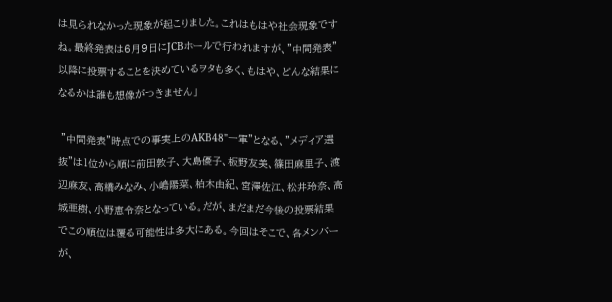は見られなかった現象が起こりました。これはもはや社会現象ですね。最終発表は6月9日にJCBホールで行われますが、"中間発表"以降に投票することを決めているヲタも多く、もはや、どんな結果になるかは誰も想像がつきません」

 "中間発表"時点での事実上のAKB48"一軍"となる、"メディア選抜"は1位から順に前田敦子、大島優子、板野友美、篠田麻里子、渡辺麻友、高橋みなみ、小嶋陽菜、柏木由紀、宮澤佐江、松井玲奈、高城亜樹、小野恵令奈となっている。だが、まだまだ今後の投票結果でこの順位は覆る可能性は多大にある。今回はそこで、各メンバーが、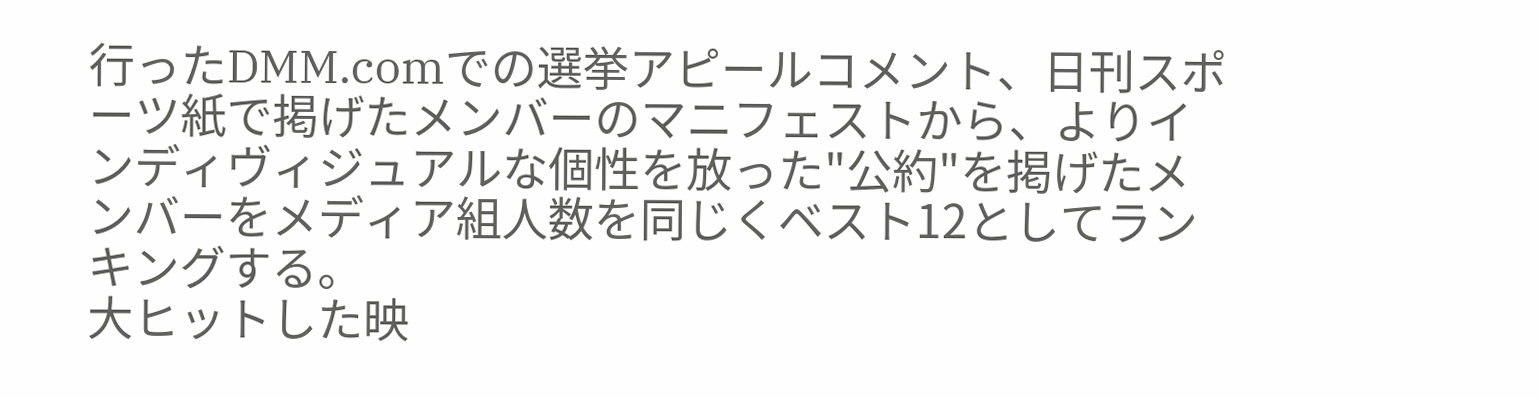行ったDMM.comでの選挙アピールコメント、日刊スポーツ紙で掲げたメンバーのマニフェストから、よりインディヴィジュアルな個性を放った"公約"を掲げたメンバーをメディア組人数を同じくベスト12としてランキングする。
大ヒットした映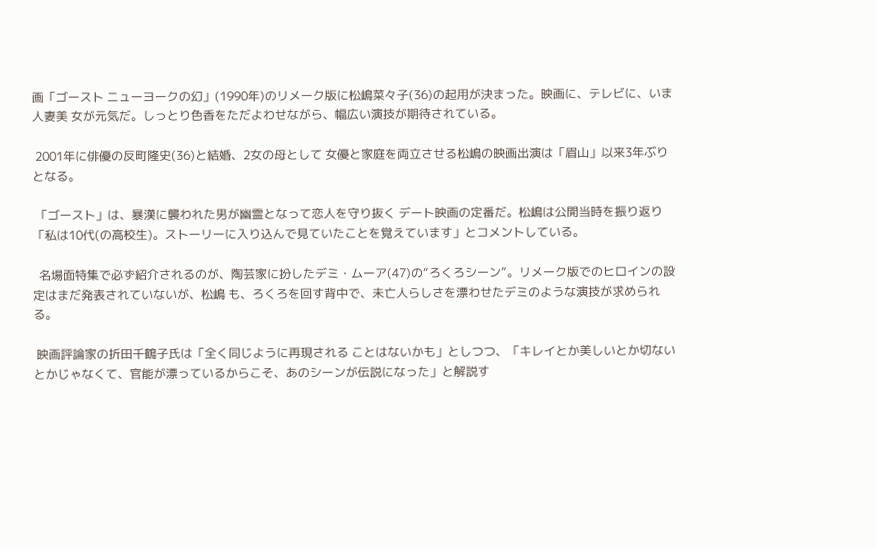画「ゴースト ニューヨークの幻」(1990年)のリメーク版に松嶋菜々子(36)の起用が決まった。映画に、テレビに、いま人妻美 女が元気だ。しっとり色香をただよわせながら、幅広い演技が期待されている。

 2001年に俳優の反町隆史(36)と結婚、2女の母として 女優と家庭を両立させる松嶋の映画出演は「眉山」以来3年ぶりとなる。

 「ゴースト」は、暴漢に襲われた男が幽霊となって恋人を守り抜く デート映画の定番だ。松嶋は公開当時を振り返り「私は10代(の高校生)。ストーリーに入り込んで見ていたことを覚えています」とコメントしている。

  名場面特集で必ず紹介されるのが、陶芸家に扮したデミ・ムーア(47)の“ろくろシーン”。リメーク版でのヒロインの設定はまだ発表されていないが、松嶋 も、ろくろを回す背中で、未亡人らしさを漂わせたデミのような演技が求められる。

 映画評論家の折田千鶴子氏は「全く同じように再現される ことはないかも」としつつ、「キレイとか美しいとか切ないとかじゃなくて、官能が漂っているからこそ、あのシーンが伝説になった」と解説す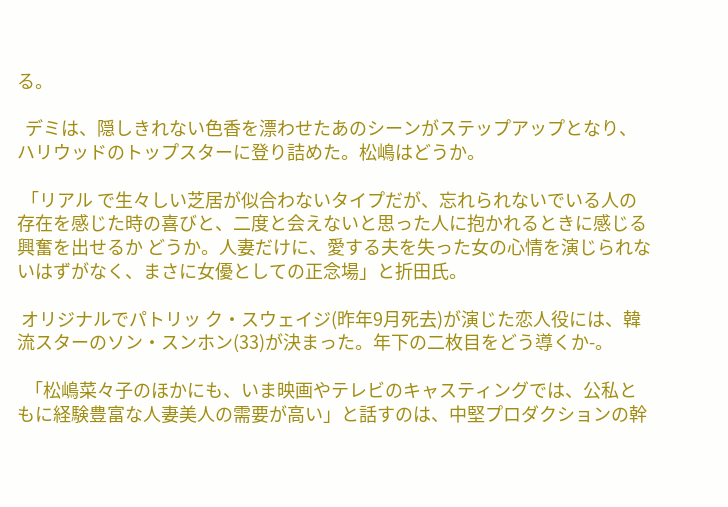る。

  デミは、隠しきれない色香を漂わせたあのシーンがステップアップとなり、ハリウッドのトップスターに登り詰めた。松嶋はどうか。

 「リアル で生々しい芝居が似合わないタイプだが、忘れられないでいる人の存在を感じた時の喜びと、二度と会えないと思った人に抱かれるときに感じる興奮を出せるか どうか。人妻だけに、愛する夫を失った女の心情を演じられないはずがなく、まさに女優としての正念場」と折田氏。

 オリジナルでパトリッ ク・スウェイジ(昨年9月死去)が演じた恋人役には、韓流スターのソン・スンホン(33)が決まった。年下の二枚目をどう導くか-。

  「松嶋菜々子のほかにも、いま映画やテレビのキャスティングでは、公私ともに経験豊富な人妻美人の需要が高い」と話すのは、中堅プロダクションの幹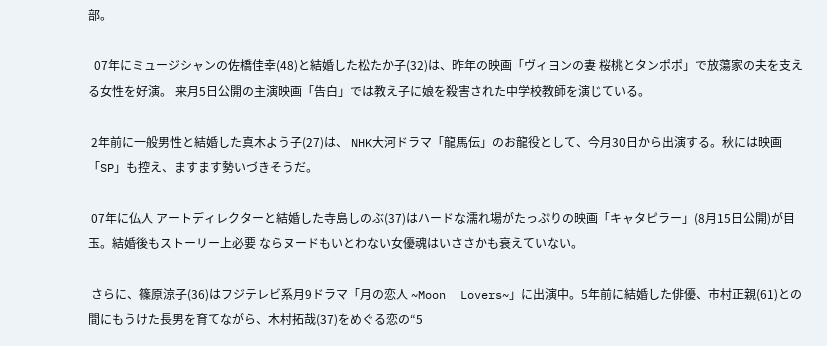部。

  07年にミュージシャンの佐橋佳幸(48)と結婚した松たか子(32)は、昨年の映画「ヴィヨンの妻 桜桃とタンポポ」で放蕩家の夫を支える女性を好演。 来月5日公開の主演映画「告白」では教え子に娘を殺害された中学校教師を演じている。

 2年前に一般男性と結婚した真木よう子(27)は、 NHK大河ドラマ「龍馬伝」のお龍役として、今月30日から出演する。秋には映画「SP」も控え、ますます勢いづきそうだ。

 07年に仏人 アートディレクターと結婚した寺島しのぶ(37)はハードな濡れ場がたっぷりの映画「キャタピラー」(8月15日公開)が目玉。結婚後もストーリー上必要 ならヌードもいとわない女優魂はいささかも衰えていない。

 さらに、篠原涼子(36)はフジテレビ系月9ドラマ「月の恋人 ~Moon  Lovers~」に出演中。5年前に結婚した俳優、市村正親(61)との間にもうけた長男を育てながら、木村拓哉(37)をめぐる恋の“5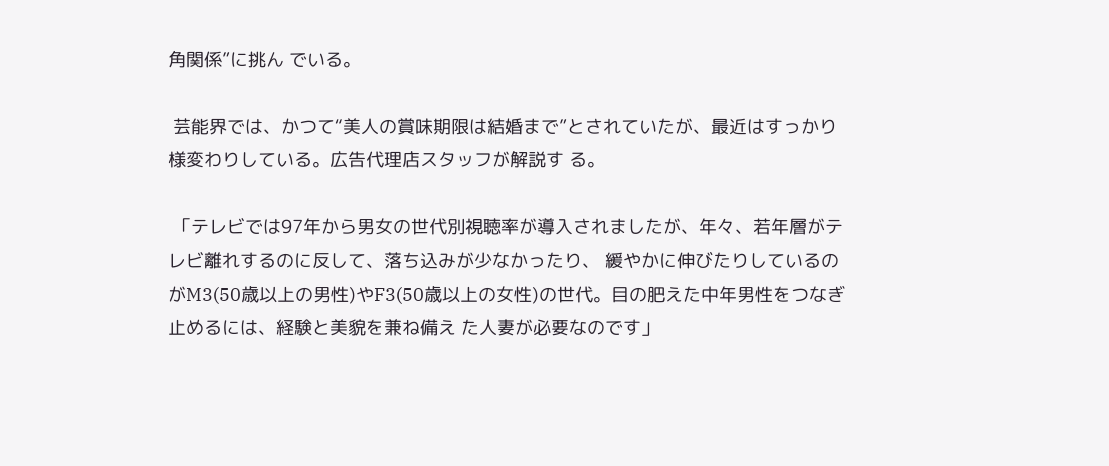角関係”に挑ん でいる。

 芸能界では、かつて“美人の賞味期限は結婚まで”とされていたが、最近はすっかり様変わりしている。広告代理店スタッフが解説す る。

 「テレビでは97年から男女の世代別視聴率が導入されましたが、年々、若年層がテレビ離れするのに反して、落ち込みが少なかったり、 緩やかに伸びたりしているのがM3(50歳以上の男性)やF3(50歳以上の女性)の世代。目の肥えた中年男性をつなぎ止めるには、経験と美貌を兼ね備え た人妻が必要なのです」